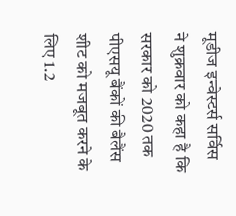मूडीज इन्वेस्टर्स सर्विस ने शुक्रवार को कहा है कि सरकार को 2020 तक पीएसयू बैंकों की बैलैंस शीट को मजबूत करने के लिए 1.2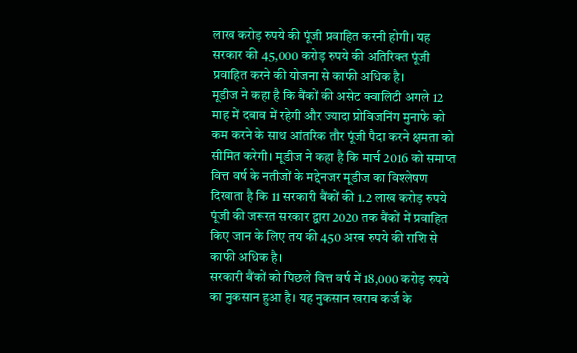लाख करोड़ रुपये की पूंजी प्रवाहित करनी होगी। यह सरकार की 45,000 करोड़ रुपये की अतिरिक्त पूंजी प्रवाहित करने की योजना से काफी अधिक है।
मूडीज ने कहा है कि बैंकों की असेट क्वालिटी अगले 12 माह में दबाव में रहेगी और ज्यादा प्रोविजनिंग मुनाफे को कम करने के साथ आंतरिक तौर पूंजी पैदा करने क्षमता को सीमित करेगी। मूडीज ने कहा है कि मार्च 2016 को समाप्त वित्त वर्ष के नतीजों के मद्देनजर मूडीज का विश्लेषण दिखाता है कि 11 सरकारी बैंकों की 1.2 लाख करोड़ रुपये पूंजी की जरूरत सरकार द्वारा 2020 तक बैंकों में प्रवाहित किए जान के लिए तय की 450 अरब रुपये की राशि से काफी अधिक है।
सरकारी बैंकों को पिछले वित्त वर्ष में 18,000 करोड़ रुपये का नुकसान हुआ है। यह नुकसान खराब कर्ज के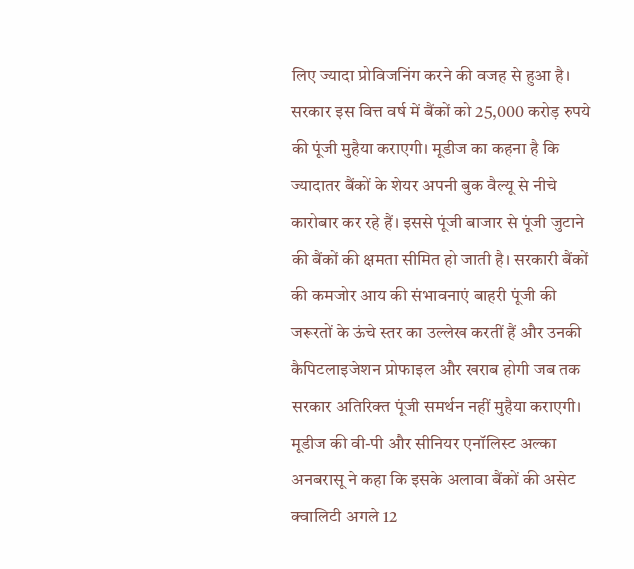लिए ज्यादा प्रोविजनिंग करने की वजह से हुआ है। सरकार इस वित्त वर्ष में बैंकों को 25,000 करोड़ रुपये की पूंजी मुहैया कराएगी। मूडीज का कहना है कि ज्यादातर बैंकों के शेयर अपनी बुक वैल्यू से नीचे कारोबार कर रहे हैं। इससे पूंजी बाजार से पूंजी जुटाने की बैंकों की क्षमता सीमित हो जाती है। सरकारी बैंकों की कमजोर आय की संभावनाएं बाहरी पूंजी की जरूरतों के ऊंचे स्तर का उल्लेख करतीं हैं और उनकी कैपिटलाइजेशन प्रोफाइल और खराब होगी जब तक सरकार अतिरिक्त पूंजी समर्थन नहीं मुहैया कराएगी।
मूडीज की वी-पी और सीनियर एनॉलिस्ट अल्का अनबरासू ने कहा कि इसके अलावा बैंकों की असेट क्वालिटी अगले 12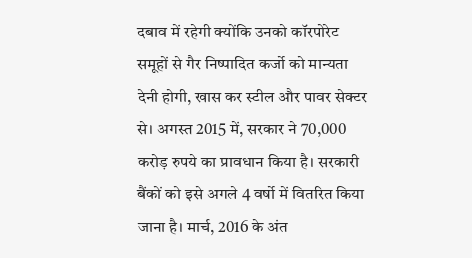दबाव में रहेगी क्योंकि उनको कॉरपोरेट समूहों से गैर निष्पादित कर्जो को मान्यता देनी होगी, खास कर स्टील और पावर सेक्टर से। अगस्त 2015 में, सरकार ने 70,000 करोड़ रुपये का प्रावधान किया है। सरकारी बैंकों को इसे अगले 4 वर्षो में वितरित किया जाना है। मार्च, 2016 के अंत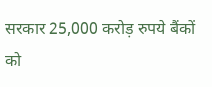सरकार 25,000 करोड़ रुपये बैंकों को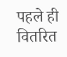पहले ही वितरित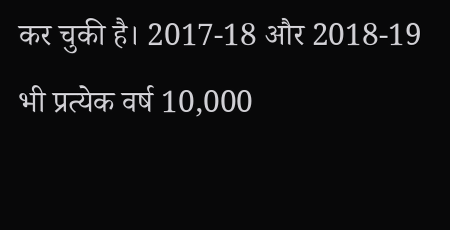कर चुकी है। 2017-18 और 2018-19 भी प्रत्येक वर्ष 10,000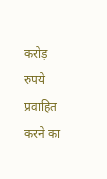करोड़ रुपये प्रवाहित करने का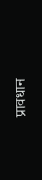प्रावधान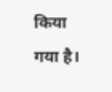किया गया है।